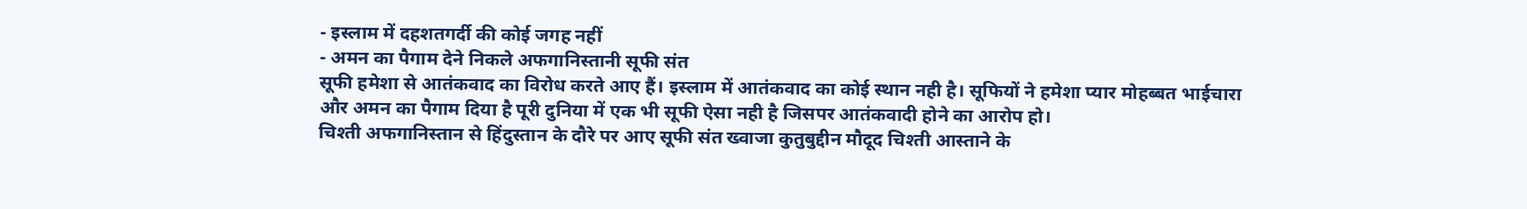- इस्लाम में दहशतगर्दी की कोई जगह नहीं
- अमन का पैगाम देने निकले अफगानिस्तानी सूफी संत
सूफी हमेशा से आतंकवाद का विरोध करते आए हैं। इस्लाम में आतंकवाद का कोई स्थान नही है। सूफियों ने हमेशा प्यार मोहब्बत भाईचारा और अमन का पैगाम दिया है पूरी दुनिया में एक भी सूफी ऐसा नही है जिसपर आतंकवादी होने का आरोप हो।
चिश्ती अफगानिस्तान से हिंदुस्तान के दौरे पर आए सूफी संत ख्वाजा कुतुबुद्दीन मौदूद चिश्ती आस्ताने के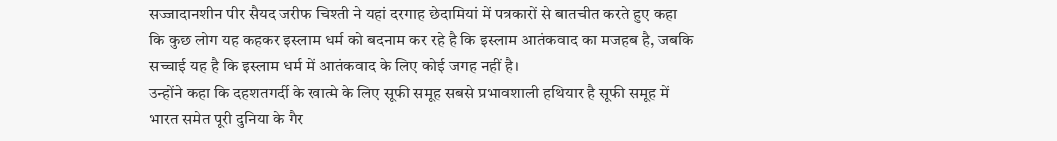सज्जादानशीन पीर सैयद जरीफ चिश्ती ने यहां दरगाह छेदामियां में पत्रकारों से बातचीत करते हुए कहा कि कुछ लोग यह कहकर इस्लाम धर्म को बदनाम कर रहे है कि इस्लाम आतंकवाद का मजहब है, जबकि सच्चाई यह है कि इस्लाम धर्म में आतंकवाद के लिए कोई जगह नहीं है।
उन्होंने कहा कि दहशतगर्दी के खात्मे के लिए सूफी समूह सबसे प्रभावशाली हथियार है सूफी समूह में भारत समेत पूरी दुनिया के गैर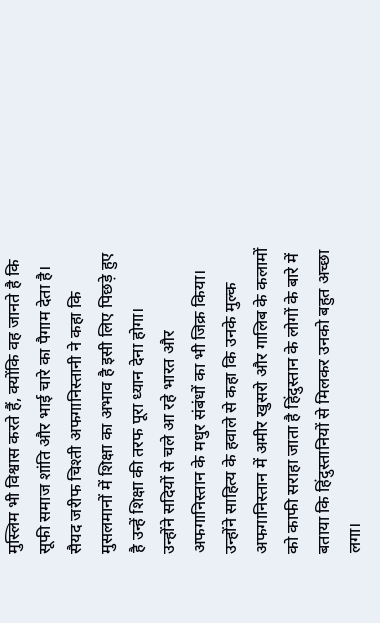मुस्लिम भी विश्वास करते हैं, क्योंकि वह जानते है कि सूफी समाज शांति और भाई चारे का पैगाम देता है। सैयद जरीफ चिश्ती अफगानिस्तानी ने कहा कि मुसलमानों में शिक्षा का अभाव है इसी लिए पिछड़े हुए है उन्हें शिक्षा की तरफ पूरा ध्यान देना होगा।
उन्होंने सदियों से चले आ रहे भारत और अफगानिस्तान के मधुर संबंधों का भी जिक्र किया। उन्होंने साहित्य के हवाले से कहा कि उनके मुल्क अफगानिस्तान में अमीर खुसरो और गालिब के कलामों को काफी सराहा जाता है हिंदुस्तान के लोगों के बारे में बताया कि हिंदुस्तानियों से मिलकर उनको बहुत अच्छा लगा।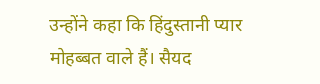उन्होंने कहा कि हिंदुस्तानी प्यार मोहब्बत वाले हैं। सैयद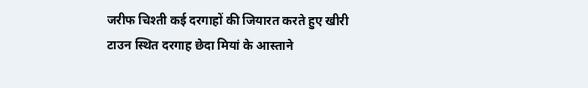जरीफ चिश्ती कई दरगाहों की जियारत करते हुए खीरी टाउन स्थित दरगाह छेदा मियां के आस्ताने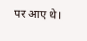पर आए थे।